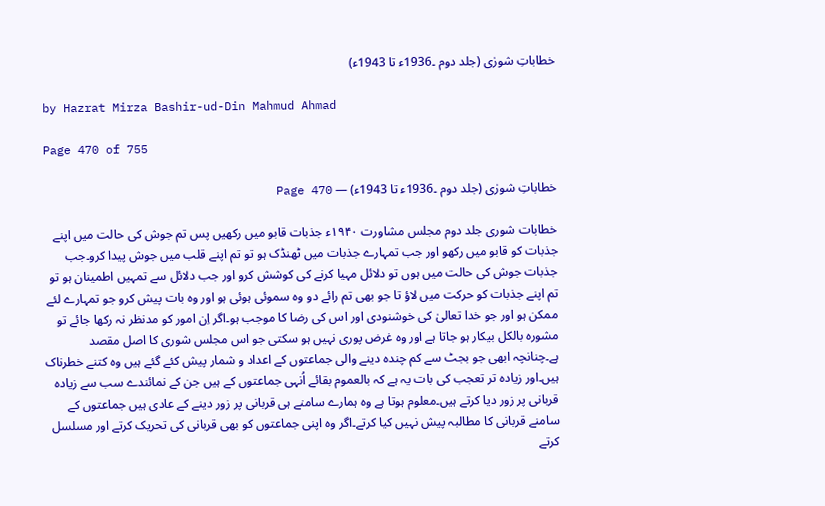خطاباتِ شورٰی (جلد دوم ۔1936ء تا 1943ء)

by Hazrat Mirza Bashir-ud-Din Mahmud Ahmad

Page 470 of 755

خطاباتِ شورٰی (جلد دوم ۔1936ء تا 1943ء) — Page 470

خطابات شوری جلد دوم مجلس مشاورت ۱۹۴۰ء جذبات قابو میں رکھیں پس تم جوش کی حالت میں اپنے جذبات کو قابو میں رکھو اور جب تمہارے جذبات میں ٹھنڈک ہو تو تم اپنے قلب میں جوش پیدا کرو۔جب جذبات جوش کی حالت میں ہوں تو دلائل مہیا کرنے کی کوشش کرو اور جب دلائل سے تمہیں اطمینان ہو تو تم اپنے جذبات کو حرکت میں لاؤ تا جو بھی تم رائے دو وہ سموئی ہوئی ہو اور وہ بات پیش کرو جو تمہارے لئے ممکن ہو اور جو خدا تعالیٰ کی خوشنودی اور اس کی رضا کا موجب ہو۔اگر اِن امور کو مدنظر نہ رکھا جائے تو مشورہ بالکل بیکار ہو جاتا ہے اور وہ غرض پوری نہیں ہو سکتی جو اس مجلس شوری کا اصل مقصد ہے۔چنانچہ ابھی جو بجٹ سے کم چندہ دینے والی جماعتوں کے اعداد و شمار پیش کئے گئے ہیں وہ کتنے خطرناک ہیں۔اور زیادہ تر تعجب کی بات یہ ہے کہ بالعموم بقائے اُنہی جماعتوں کے ہیں جن کے نمائندے سب سے زیادہ قربانی پر زور دیا کرتے ہیں۔معلوم ہوتا ہے وہ ہمارے سامنے ہی قربانی پر زور دینے کے عادی ہیں جماعتوں کے سامنے قربانی کا مطالبہ پیش نہیں کیا کرتے۔اگر وہ اپنی جماعتوں کو بھی قربانی کی تحریک کرتے اور مسلسل کرتے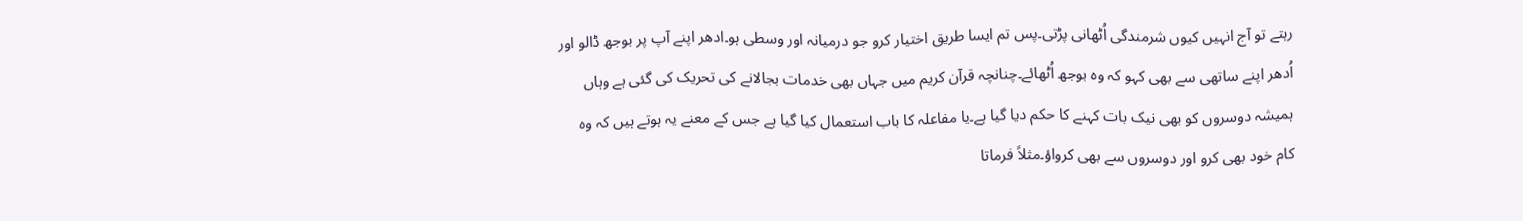رہتے تو آج انہیں کیوں شرمندگی اُٹھانی پڑتی۔پس تم ایسا طریق اختیار کرو جو درمیانہ اور وسطی ہو۔ادھر اپنے آپ پر بوجھ ڈالو اور اُدھر اپنے ساتھی سے بھی کہو کہ وہ بوجھ اُٹھائے۔چنانچہ قرآن کریم میں جہاں بھی خدمات بجالانے کی تحریک کی گئی ہے وہاں ہمیشہ دوسروں کو بھی نیک بات کہنے کا حکم دیا گیا ہے۔یا مفاعلہ کا باب استعمال کیا گیا ہے جس کے معنے یہ ہوتے ہیں کہ وہ کام خود بھی کرو اور دوسروں سے بھی کرواؤ۔مثلاً فرماتا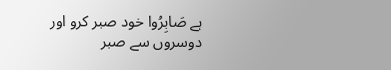ہے صَابِرُوا خود صبر کرو اور دوسروں سے صبر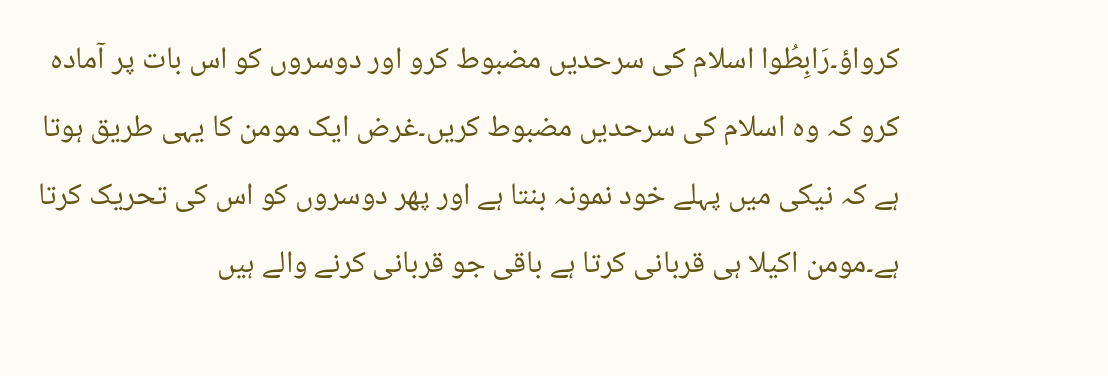کرواؤ۔رَابِطُوا اسلام کی سرحدیں مضبوط کرو اور دوسروں کو اس بات پر آمادہ کرو کہ وہ اسلام کی سرحدیں مضبوط کریں۔غرض ایک مومن کا یہی طریق ہوتا ہے کہ نیکی میں پہلے خود نمونہ بنتا ہے اور پھر دوسروں کو اس کی تحریک کرتا ہے۔مومن اکیلا ہی قربانی کرتا ہے باقی جو قربانی کرنے والے ہیں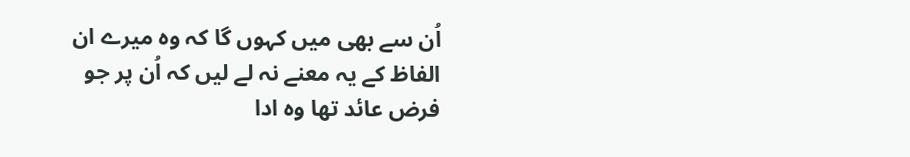اُن سے بھی میں کہوں گا کہ وہ میرے ان الفاظ کے یہ معنے نہ لے لیں کہ اُن پر جو فرض عائد تھا وہ ادا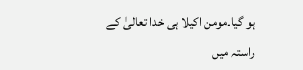ہو گیا۔مومن اکیلا ہی خدا تعالیٰ کے راستہ میں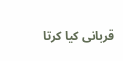قربانی کیا کرتا